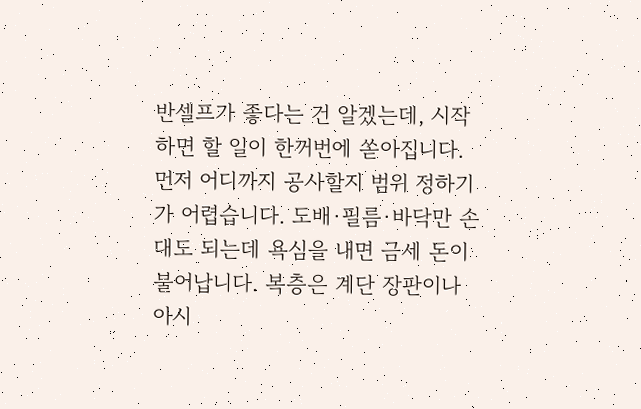반셀프가 좋다는 건 알겠는데, 시작하면 할 일이 한꺼번에 쏟아집니다.
먼저 어디까지 공사할지 범위 정하기가 어렵습니다. 도배·필름·바닥만 손대도 되는데 욕심을 내면 금세 돈이 불어납니다. 복층은 계단 장판이나 아시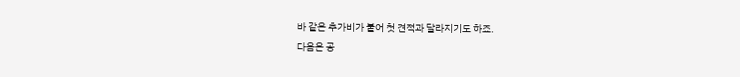바 같은 추가비가 붙어 첫 견적과 달라지기도 하죠.
다음은 공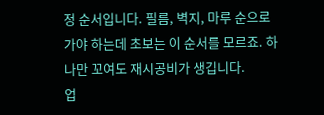정 순서입니다. 필름, 벽지, 마루 순으로 가야 하는데 초보는 이 순서를 모르죠. 하나만 꼬여도 재시공비가 생깁니다.
업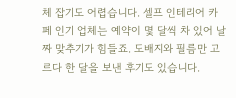체 잡기도 어렵습니다. 셀프 인테리어 카페 인기 업체는 예약이 몇 달씩 차 있어 날짜 맞추기가 힘들죠. 도배지와 필름만 고르다 한 달을 보낸 후기도 있습니다.